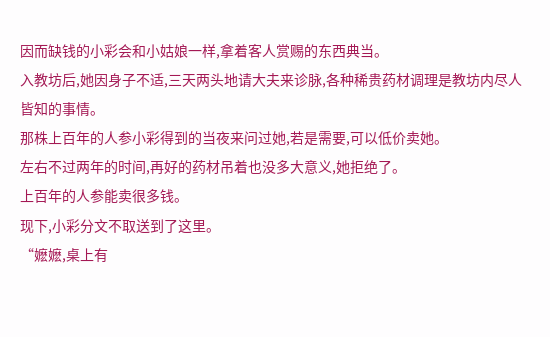因而缺钱的小彩会和小姑娘一样,拿着客人赏赐的东西典当。
入教坊后,她因身子不适,三天两头地请大夫来诊脉,各种稀贵药材调理是教坊内尽人皆知的事情。
那株上百年的人参小彩得到的当夜来问过她,若是需要,可以低价卖她。
左右不过两年的时间,再好的药材吊着也没多大意义,她拒绝了。
上百年的人参能卖很多钱。
现下,小彩分文不取送到了这里。
“嬷嬷,桌上有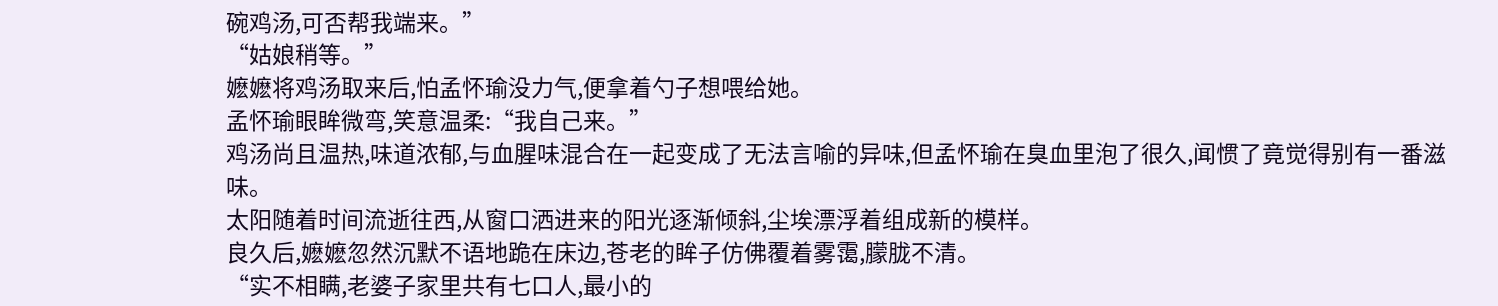碗鸡汤,可否帮我端来。”
“姑娘稍等。”
嬷嬷将鸡汤取来后,怕孟怀瑜没力气,便拿着勺子想喂给她。
孟怀瑜眼眸微弯,笑意温柔:“我自己来。”
鸡汤尚且温热,味道浓郁,与血腥味混合在一起变成了无法言喻的异味,但孟怀瑜在臭血里泡了很久,闻惯了竟觉得别有一番滋味。
太阳随着时间流逝往西,从窗口洒进来的阳光逐渐倾斜,尘埃漂浮着组成新的模样。
良久后,嬷嬷忽然沉默不语地跪在床边,苍老的眸子仿佛覆着雾霭,朦胧不清。
“实不相瞒,老婆子家里共有七口人,最小的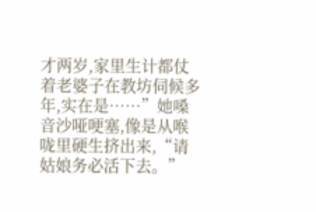才两岁,家里生计都仗着老婆子在教坊伺候多年,实在是……”她嗓音沙哑哽塞,像是从喉咙里硬生挤出来,“请姑娘务必活下去。”